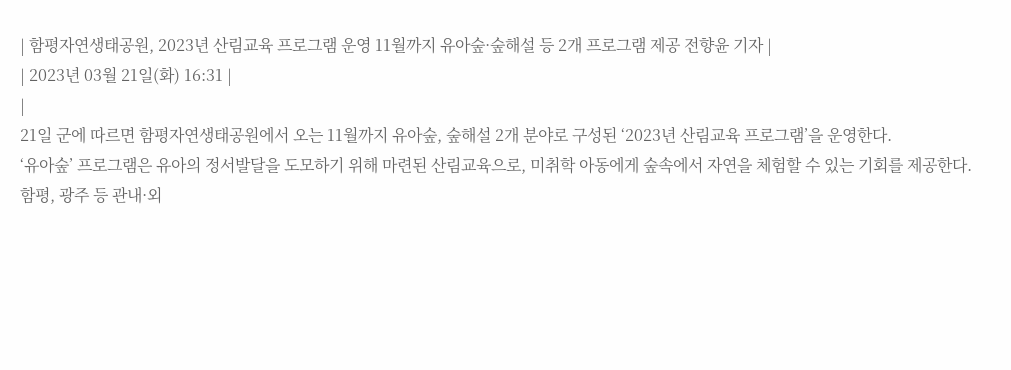| 함평자연생태공원, 2023년 산림교육 프로그램 운영 11월까지 유아숲·숲해설 등 2개 프로그램 제공 전향윤 기자 |
| 2023년 03월 21일(화) 16:31 |
|
21일 군에 따르면 함평자연생태공원에서 오는 11월까지 유아숲, 숲해설 2개 분야로 구성된 ‘2023년 산림교육 프로그램’을 운영한다.
‘유아숲’ 프로그램은 유아의 정서발달을 도모하기 위해 마련된 산림교육으로, 미취학 아동에게 숲속에서 자연을 체험할 수 있는 기회를 제공한다.
함평, 광주 등 관내·외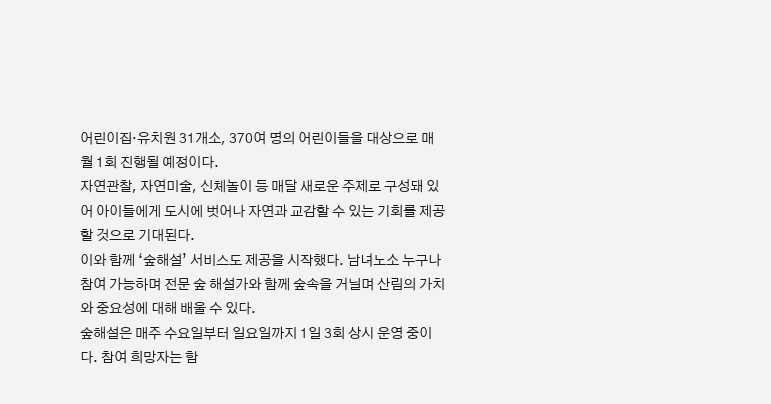어린이집·유치원 31개소, 370여 명의 어린이들을 대상으로 매월 1회 진행될 예정이다.
자연관찰, 자연미술, 신체놀이 등 매달 새로운 주제로 구성돼 있어 아이들에게 도시에 벗어나 자연과 교감할 수 있는 기회를 제공할 것으로 기대된다.
이와 함께 ‘숲해설’ 서비스도 제공을 시작했다. 남녀노소 누구나 참여 가능하며 전문 숲 해설가와 함께 숲속을 거닐며 산림의 가치와 중요성에 대해 배울 수 있다.
숲해설은 매주 수요일부터 일요일까지 1일 3회 상시 운영 중이다. 참여 희망자는 함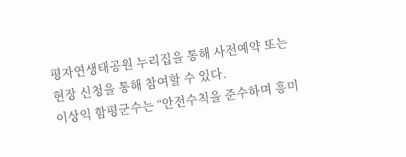평자연생태공원 누리집을 통해 사전예약 또는 현장 신청을 통해 참여할 수 있다.
이상익 함평군수는 “안전수칙을 준수하며 흥미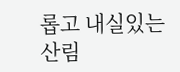롭고 내실있는 산림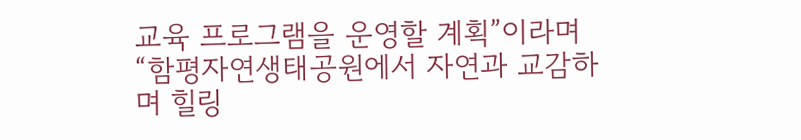교육 프로그램을 운영할 계획”이라며 “함평자연생태공원에서 자연과 교감하며 힐링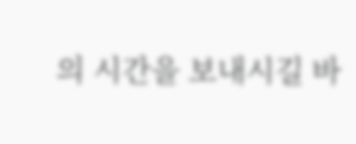의 시간을 보내시길 바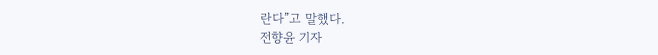란다”고 말했다.
전향윤 기자